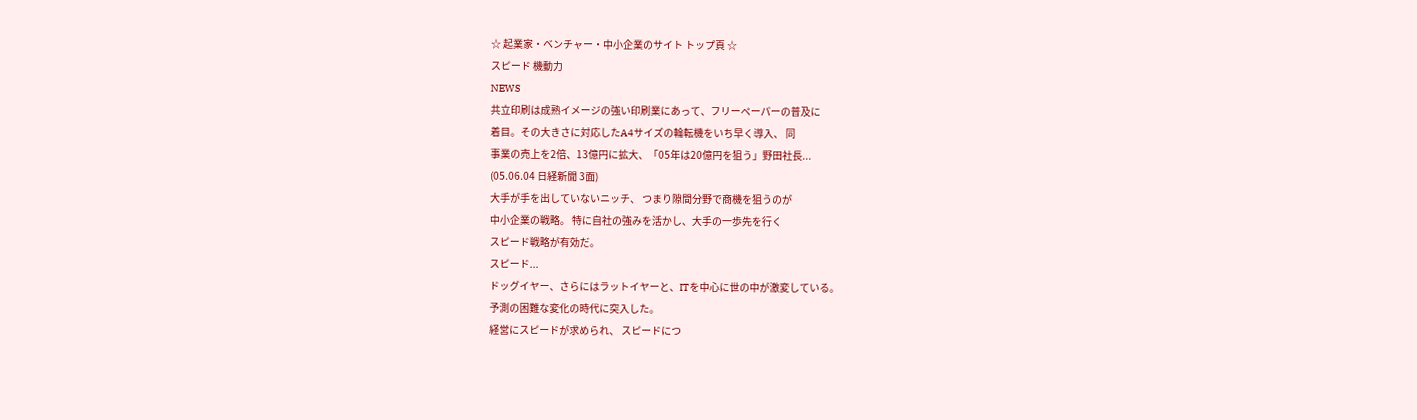☆ 起業家・ベンチャー・中小企業のサイト トップ頁 ☆
スピード 機動力
NEWS
共立印刷は成熟イメージの強い印刷業にあって、フリーペーパーの普及に
着目。その大きさに対応したA4サイズの輪転機をいち早く導入、 同
事業の売上を2倍、13億円に拡大、「05年は20億円を狙う」野田社長...
(05.06.04 日経新聞 3面)
大手が手を出していないニッチ、 つまり隙間分野で商機を狙うのが
中小企業の戦略。 特に自社の強みを活かし、大手の一歩先を行く
スピード戦略が有効だ。
スピード...
ドッグイヤー、さらにはラットイヤーと、ITを中心に世の中が激変している。
予測の困難な変化の時代に突入した。
経営にスピードが求められ、 スピードにつ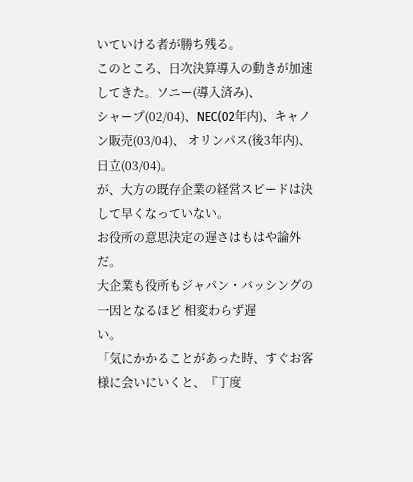いていける者が勝ち残る。
このところ、日次決算導入の動きが加速してきた。ソニー(導入済み)、
シャープ(02/04)、NEC(02年内)、キャノン販売(03/04)、 オリンパス(後3年内)、
日立(03/04)。
が、大方の既存企業の経営スピードは決して早くなっていない。
お役所の意思決定の遅さはもはや論外だ。
大企業も役所もジャパン・バッシングの一因となるほど 相変わらず遅
い。
「気にかかることがあった時、すぐお客様に会いにいくと、『丁度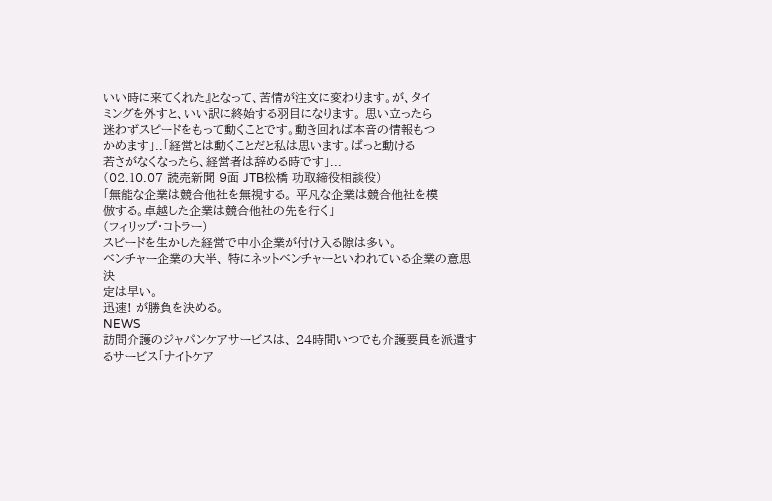いい時に来てくれた』となって、苦情が注文に変わります。が、タイ
ミングを外すと、いい訳に終始する羽目になります。 思い立ったら
迷わずスピードをもって動くことです。動き回れば本音の情報もつ
かめます」..「経営とは動くことだと私は思います。ぱっと動ける
若さがなくなったら、経営者は辞める時です」...
(02.10.07 読売新聞 9面 JTB松橋 功取締役相談役)
「無能な企業は競合他社を無視する。 平凡な企業は競合他社を模
倣する。卓越した企業は競合他社の先を行く」
(フィリップ・コトラー)
スピードを生かした経営で中小企業が付け入る隙は多い。
ベンチャー企業の大半、 特にネットベンチャーといわれている企業の意思決
定は早い。
迅速! が勝負を決める。
NEWS
訪問介護のジャパンケアサービスは、 24時間いつでも介護要員を派遣す
るサービス「ナイトケア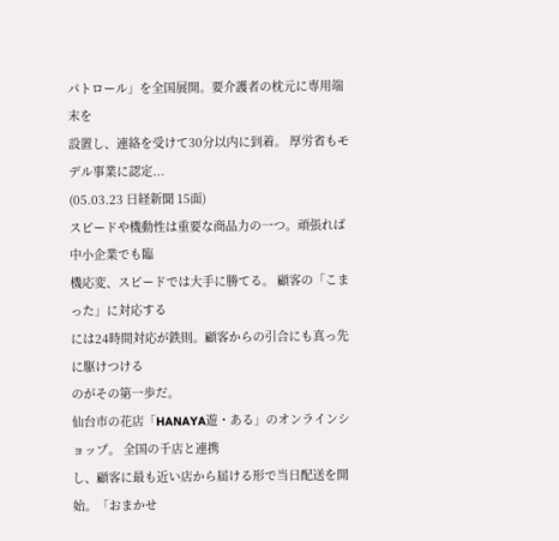パトロール」を全国展開。要介護者の枕元に専用端末を
設置し、連絡を受けて30分以内に到着。 厚労省もモデル事業に認定...
(05.03.23 日経新聞 15面)
スピードや機動性は重要な商品力の一つ。頑張れば中小企業でも臨
機応変、スピードでは大手に勝てる。 顧客の「こまった」に対応する
には24時間対応が鉄則。顧客からの引合にも真っ先に駆けつける
のがその第一歩だ。
仙台市の花店「HANAYA遊・ある」のオンラインショップ。 全国の千店と連携
し、顧客に最も近い店から届ける形で当日配送を開始。「おまかせ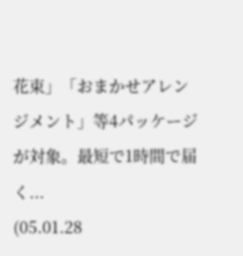花束」「おまかせアレンジメント」等4パッケージが対象。最短で1時間で届く...
(05.01.28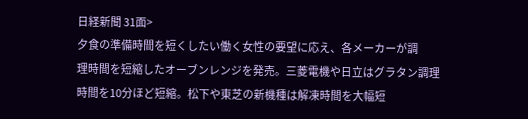日経新聞 31面>
夕食の準備時間を短くしたい働く女性の要望に応え、各メーカーが調
理時間を短縮したオーブンレンジを発売。三菱電機や日立はグラタン調理
時間を10分ほど短縮。松下や東芝の新機種は解凍時間を大幅短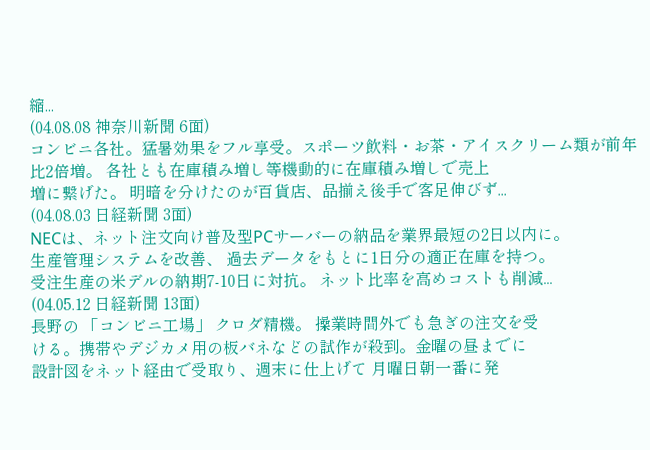縮...
(04.08.08 神奈川新聞 6面)
コンビニ各社。猛暑効果をフル享受。スポーツ飲料・お茶・アイスクリーム類が前年
比2倍増。 各社とも在庫積み増し等機動的に在庫積み増しで売上
増に繋げた。 明暗を分けたのが百貨店、品揃え後手で客足伸びず...
(04.08.03 日経新聞 3面)
NECは、ネット注文向け普及型PCサーバーの納品を業界最短の2日以内に。
生産管理システムを改善、 過去データをもとに1日分の適正在庫を持つ。
受注生産の米デルの納期7-10日に対抗。 ネット比率を高めコストも削減...
(04.05.12 日経新聞 13面)
長野の 「コンビニ工場」 クロダ精機。 操業時間外でも急ぎの注文を受
ける。携帯やデジカメ用の板バネなどの試作が殺到。金曜の昼までに
設計図をネット経由で受取り、週末に仕上げて 月曜日朝一番に発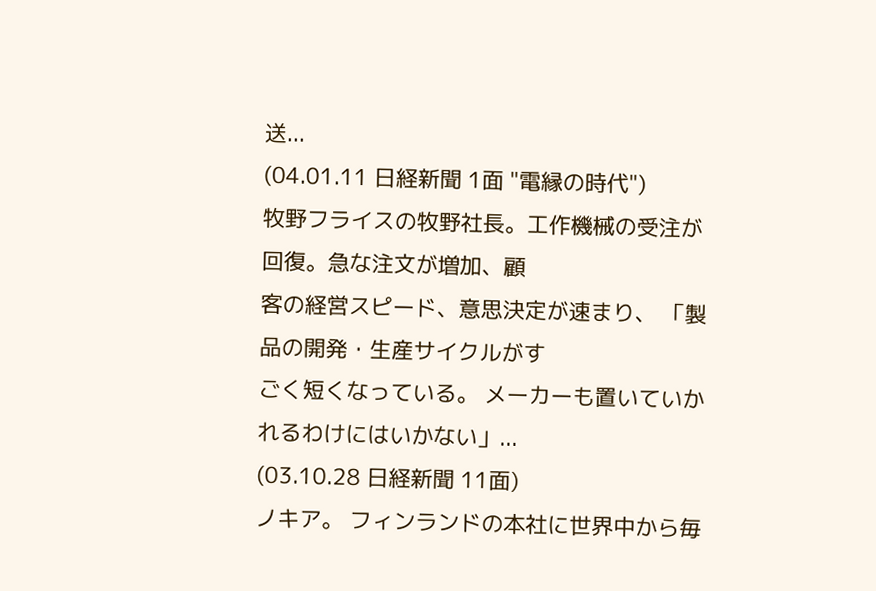送...
(04.01.11 日経新聞 1面 "電縁の時代")
牧野フライスの牧野社長。工作機械の受注が回復。急な注文が増加、顧
客の経営スピード、意思決定が速まり、 「製品の開発・生産サイクルがす
ごく短くなっている。 メーカーも置いていかれるわけにはいかない」...
(03.10.28 日経新聞 11面)
ノキア。 フィンランドの本社に世界中から毎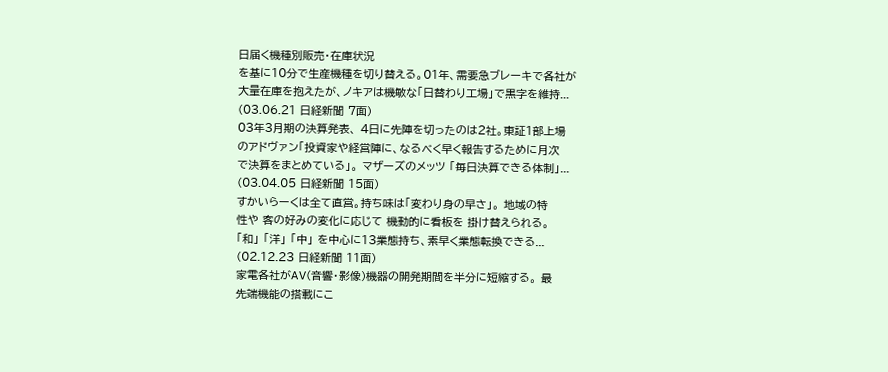日届く機種別販売・在庫状況
を基に10分で生産機種を切り替える。01年、需要急ブレーキで各社が
大量在庫を抱えたが、ノキアは機敏な「日替わり工場」で黒字を維持...
(03.06.21 日経新聞 7面)
03年3月期の決算発表、 4日に先陣を切ったのは2社。東証1部上場
のアドヴァン「投資家や経営陣に、なるべく早く報告するために月次
で決算をまとめている」。 マザーズのメッツ 「毎日決算できる体制」...
(03.04.05 日経新聞 15面)
すかいらーくは全て直営。持ち味は「変わり身の早さ」。 地域の特
性や 客の好みの変化に応じて 機動的に看板を 掛け替えられる。
「和」 「洋」 「中」 を中心に13業態持ち、素早く業態転換できる...
(02.12.23 日経新聞 11面)
家電各社がAV(音響・影像)機器の開発期間を半分に短縮する。 最
先端機能の搭載にこ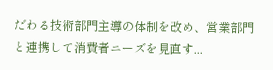だわる技術部門主導の体制を改め、営業部門
と連携して消費者ニーズを見直す...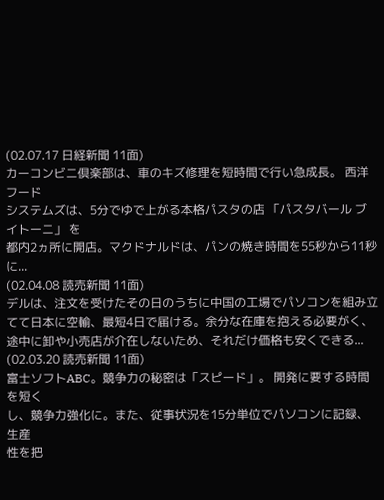(02.07.17 日経新聞 11面)
カーコンビニ倶楽部は、車のキズ修理を短時間で行い急成長。 西洋フード
システムズは、5分でゆで上がる本格パスタの店 「パスタバール ブイトーニ」 を
都内2ヵ所に開店。マクドナルドは、パンの焼き時間を55秒から11秒に...
(02.04.08 読売新聞 11面)
デルは、注文を受けたその日のうちに中国の工場でパソコンを組み立
てて日本に空輸、最短4日で届ける。余分な在庫を抱える必要がく、
途中に卸や小売店が介在しないため、それだけ価格も安くできる...
(02.03.20 読売新聞 11面)
富士ソフトABC。競争力の秘密は「スピード」。 開発に要する時間を短く
し、競争力強化に。また、従事状況を15分単位でパソコンに記録、生産
性を把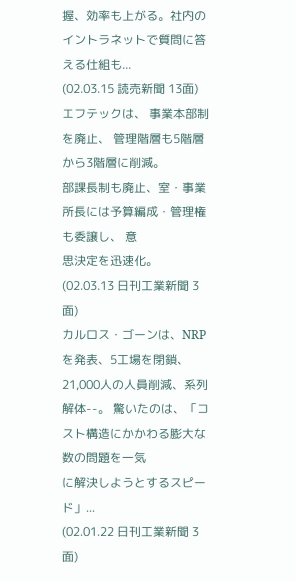握、効率も上がる。社内のイントラネットで質問に答える仕組も...
(02.03.15 読売新聞 13面)
エフテックは、 事業本部制を廃止、 管理階層も5階層から3階層に削減。
部課長制も廃止、室・事業所長には予算編成・管理権も委譲し、 意
思決定を迅速化。
(02.03.13 日刊工業新聞 3面)
カルロス・ゴーンは、NRPを発表、5工場を閉鎖、21,000人の人員削減、系列
解体--。 驚いたのは、「コスト構造にかかわる膨大な数の問題を一気
に解決しようとするスピード」...
(02.01.22 日刊工業新聞 3面)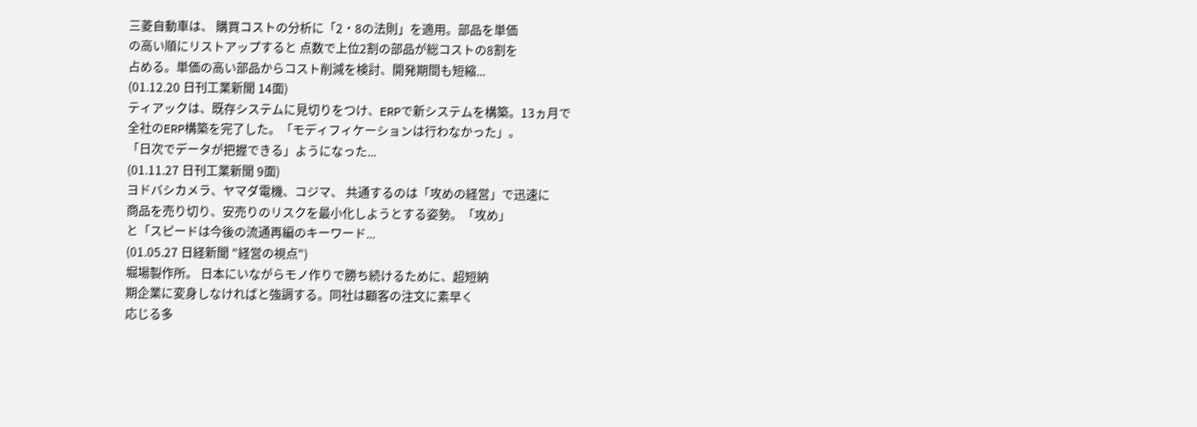三菱自動車は、 購買コストの分析に「2・8の法則」を適用。部品を単価
の高い順にリストアップすると 点数で上位2割の部品が総コストの8割を
占める。単価の高い部品からコスト削減を検討、開発期間も短縮...
(01.12.20 日刊工業新聞 14面)
ティアックは、既存システムに見切りをつけ、ERPで新システムを構築。13ヵ月で
全社のERP構築を完了した。「モディフィケーションは行わなかった」。
「日次でデータが把握できる」ようになった...
(01.11.27 日刊工業新聞 9面)
ヨドバシカメラ、ヤマダ電機、コジマ、 共通するのは「攻めの経営」で迅速に
商品を売り切り、安売りのリスクを最小化しようとする姿勢。「攻め」
と「スピードは今後の流通再編のキーワード...
(01.05.27 日経新聞 "経営の視点")
堀場製作所。 日本にいながらモノ作りで勝ち続けるために、超短納
期企業に変身しなければと強調する。同社は顧客の注文に素早く
応じる多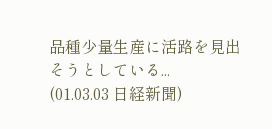品種少量生産に活路を見出そうとしている...
(01.03.03 日経新聞)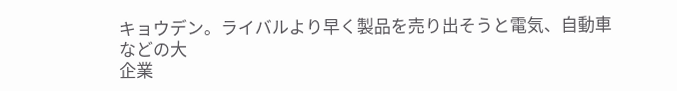キョウデン。ライバルより早く製品を売り出そうと電気、自動車などの大
企業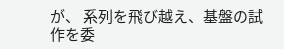が、 系列を飛び越え、基盤の試作を委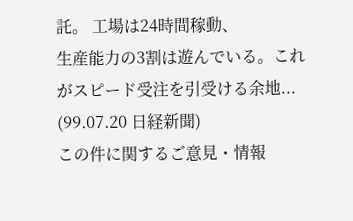託。 工場は24時間稼動、
生産能力の3割は遊んでいる。これがスピード受注を引受ける余地...
(99.07.20 日経新聞)
この件に関するご意見・情報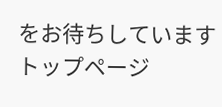をお待ちしています
トップページ